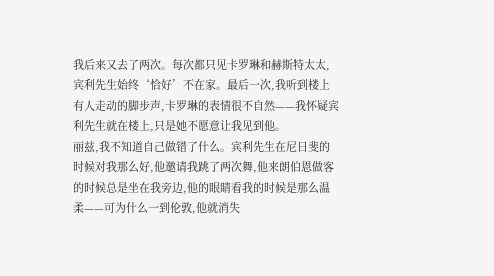我后来又去了两次。每次都只见卡罗琳和赫斯特太太,宾利先生始终‘恰好’不在家。最后一次,我听到楼上有人走动的脚步声,卡罗琳的表情很不自然——我怀疑宾利先生就在楼上,只是她不愿意让我见到他。
丽兹,我不知道自己做错了什么。宾利先生在尼日斐的时候对我那么好,他邀请我跳了两次舞,他来朗伯恩做客的时候总是坐在我旁边,他的眼睛看我的时候是那么温柔——可为什么一到伦敦,他就消失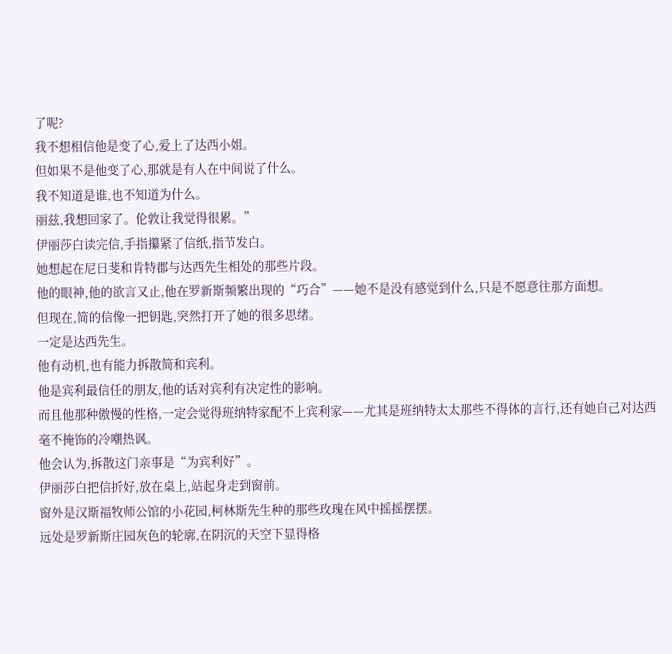了呢?
我不想相信他是变了心,爱上了达西小姐。
但如果不是他变了心,那就是有人在中间说了什么。
我不知道是谁,也不知道为什么。
丽兹,我想回家了。伦敦让我觉得很累。”
伊丽莎白读完信,手指攥紧了信纸,指节发白。
她想起在尼日斐和肯特郡与达西先生相处的那些片段。
他的眼神,他的欲言又止,他在罗新斯频繁出现的“巧合”——她不是没有感觉到什么,只是不愿意往那方面想。
但现在,简的信像一把钥匙,突然打开了她的很多思绪。
一定是达西先生。
他有动机,也有能力拆散简和宾利。
他是宾利最信任的朋友,他的话对宾利有决定性的影响。
而且他那种傲慢的性格,一定会觉得班纳特家配不上宾利家——尤其是班纳特太太那些不得体的言行,还有她自己对达西毫不掩饰的冷嘲热讽。
他会认为,拆散这门亲事是“为宾利好”。
伊丽莎白把信折好,放在桌上,站起身走到窗前。
窗外是汉斯福牧师公馆的小花园,柯林斯先生种的那些玫瑰在风中摇摇摆摆。
远处是罗新斯庄园灰色的轮廓,在阴沉的天空下显得格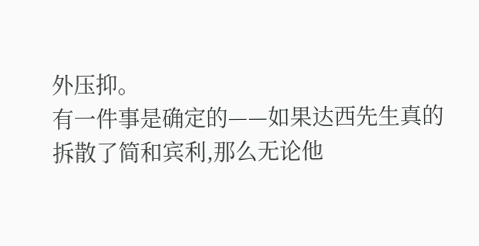外压抑。
有一件事是确定的——如果达西先生真的拆散了简和宾利,那么无论他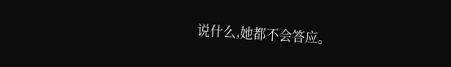说什么,她都不会答应。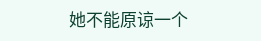她不能原谅一个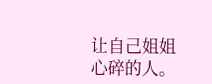让自己姐姐心碎的人。